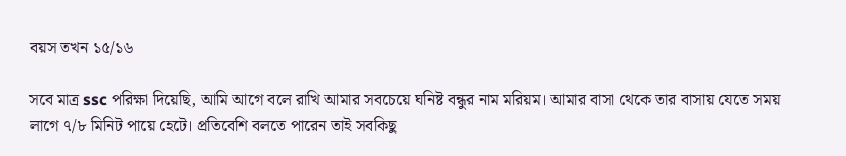বয়স তখন ১৫/১৬

সবে মাত্র ssc পরিক্ষা দিয়েছি, আমি আগে বলে রাখি আমার সবচেয়ে ঘনিষ্ট বন্ধুর নাম মরিয়ম। আমার বাসা থেকে তার বাসায় যেতে সময় লাগে ৭/৮ মিনিট পায়ে হেটে। প্রতিবেশি বলতে পারেন তাই সবকিছু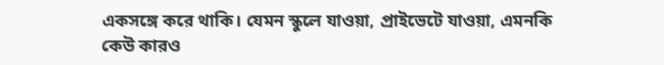একসঙ্গে করে থাকি। যেমন স্কুলে যাওয়া, প্রাইভেটে যাওয়া, এমনকি কেউ কারও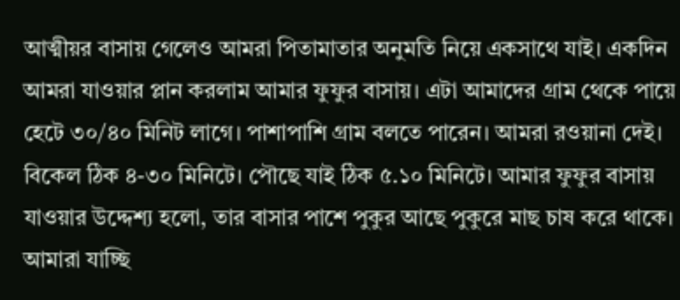আত্মীয়র বাসায় গেলেও আমরা পিতামাতার অনুমতি নিয়ে একসাথে যাই। একদিন আমরা যাওয়ার প্লান করলাম আমার ফুফুর বাসায়। এটা আমাদের গ্রাম থেকে পায়ে হেটে ৩০/৪০ মিনিট লাগে। পাশাপাশি গ্রাম বলতে পারেন। আমরা রওয়ানা দেই। বিকেল ঠিক ৪-৩০ মিনিটে। পৌছে যাই ঠিক ৫.১০ মিনিটে। আমার ফুফুর বাসায় যাওয়ার উদ্দেশ্য হলো, তার বাসার পাশে পুকুর আছে পুকুরে মাছ চাষ করে থাকে। আমারা যাচ্ছি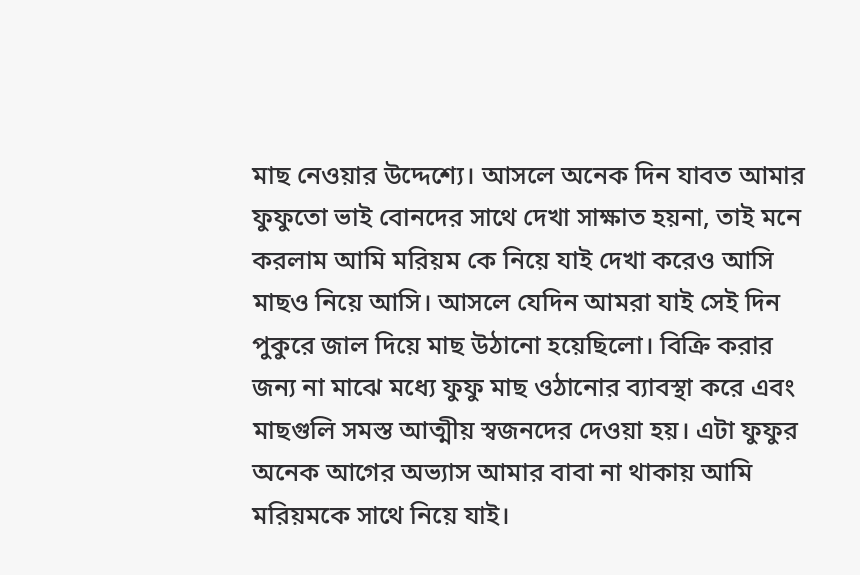মাছ নেওয়ার উদ্দেশ্যে। আসলে অনেক দিন যাবত আমার ফুফুতো ভাই বোনদের সাথে দেখা সাক্ষাত হয়না, তাই মনে করলাম আমি মরিয়ম কে নিয়ে যাই দেখা করেও আসি মাছও নিয়ে আসি। আসলে যেদিন আমরা যাই সেই দিন পুকুরে জাল দিয়ে মাছ উঠানো হয়েছিলো। বিক্রি করার জন্য না মাঝে মধ্যে ফুফু মাছ ওঠানোর ব্যাবস্থা করে এবং মাছগুলি সমস্ত আত্মীয় স্বজনদের দেওয়া হয়। এটা ফুফুর অনেক আগের অভ্যাস আমার বাবা না থাকায় আমি মরিয়মকে সাথে নিয়ে যাই।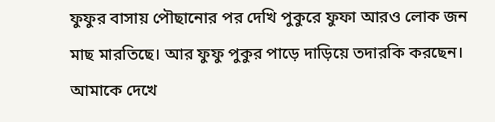ফুফুর বাসায় পৌছানোর পর দেখি পুকুরে ফুফা আরও লোক জন মাছ মারতিছে। আর ফুফু পুকুর পাড়ে দাড়িয়ে তদারকি করছেন। আমাকে দেখে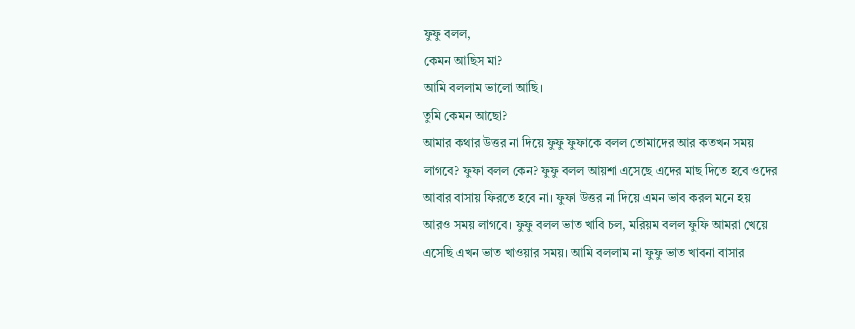ফুফু বলল,
কেমন আছিস মা?
আমি বললাম ভালো আছি।
তুমি কেমন আছো?
আমার কথার উত্তর না দিয়ে ফুফু ফুফাকে বলল তোমাদের আর কতখন সময় লাগবে? ফুফা বলল কেন? ফুফু বলল আয়শা এসেছে এদের মাছ দিতে হবে ওদের আবার বাসায় ফিরতে হবে না। ফুফা উত্তর না দিয়ে এমন ভাব করল মনে হয় আরও সময় লাগবে। ফুফু বলল ভাত খাবি চল, মরিয়ম বলল ফুফি আমরা খেয়ে এসেছি এখন ভাত খাওয়ার সময়। আমি বললাম না ফুফু ভাত খাবনা বাসার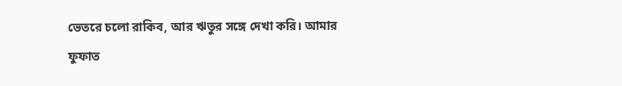ভেতরে চলো রাকিব, আর ঋতুর সঙ্গে দেখা করি। আমার ফুফাত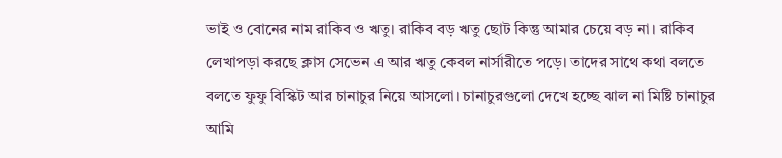ভাই ও বোনের নাম রাকিব ও ঋতু। রাকিব বড় ঋতু ছোট কিন্তু আমার চেয়ে বড় না। রাকিব লেখাপড়া করছে ক্লাস সেভেন এ আর ঋতু কেবল নার্সারীতে পড়ে। তাদের সাথে কথা বলতে বলতে ফুফু বিস্কিট আর চানাচুর নিয়ে আসলো। চানাচুরগুলো দেখে হচ্ছে ঝাল না মিষ্টি চানাচুর আমি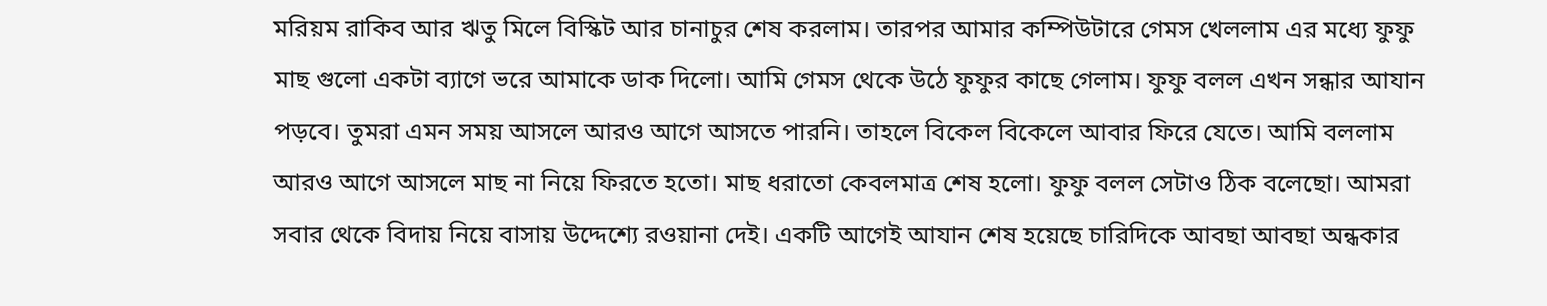মরিয়ম রাকিব আর ঋতু মিলে বিস্কিট আর চানাচুর শেষ করলাম। তারপর আমার কম্পিউটারে গেমস খেললাম এর মধ্যে ফুফু মাছ গুলো একটা ব্যাগে ভরে আমাকে ডাক দিলো। আমি গেমস থেকে উঠে ফুফুর কাছে গেলাম। ফুফু বলল এখন সন্ধার আযান পড়বে। তুমরা এমন সময় আসলে আরও আগে আসতে পারনি। তাহলে বিকেল বিকেলে আবার ফিরে যেতে। আমি বললাম আরও আগে আসলে মাছ না নিয়ে ফিরতে হতো। মাছ ধরাতো কেবলমাত্র শেষ হলো। ফুফু বলল সেটাও ঠিক বলেছো। আমরা সবার থেকে বিদায় নিয়ে বাসায় উদ্দেশ্যে রওয়ানা দেই। একটি আগেই আযান শেষ হয়েছে চারিদিকে আবছা আবছা অন্ধকার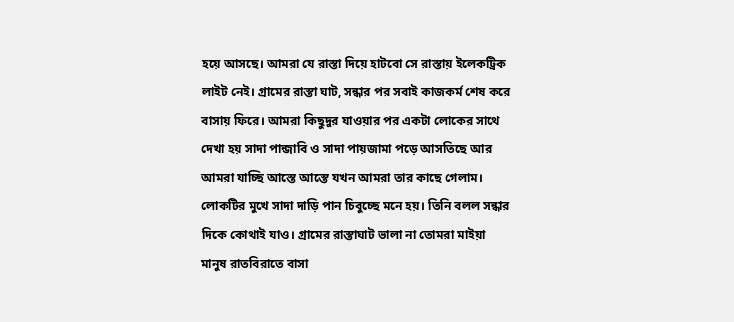হয়ে আসছে। আমরা যে রাস্তা দিয়ে হাটবো সে রাস্তায় ইলেকট্রিক লাইট নেই। গ্রামের রাস্তা ঘাট, সন্ধার পর সবাই কাজকর্ম শেষ করে বাসায় ফিরে। আমরা কিছুদুর যাওয়ার পর একটা লোকের সাথে দেখা হয় সাদা পান্জাবি ও সাদা পায়জামা পড়ে আসতিছে আর আমরা যাচ্ছি আস্তে আস্তে যখন আমরা তার কাছে গেলাম। লোকটির মুখে সাদা দাড়ি পান চিবুচ্ছে মনে হয়। তিনি বলল সন্ধার দিকে কোথাই যাও। গ্রামের রাস্তাঘাট ভালা না তোমরা মাইয়া মানুষ রাতবিরাতে বাসা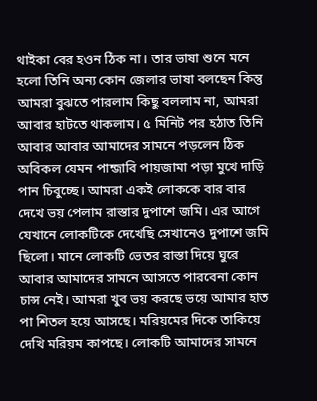থাইকা বের হওন ঠিক না। তার ভাষা শুনে মনে হলো তিনি অন্য কোন জেলার ভাষা বলছেন কিন্তু আমরা বুঝতে পারলাম কিছু বললাম না, আমরা আবার হাটতে থাকলাম। ৫ মিনিট পর হঠাত তিনি আবার আবার আমাদের সামনে পড়লেন ঠিক অবিকল যেমন পান্জাবি পায়জামা পড়া মুখে দাড়ি পান চিবুচ্ছে। আমরা একই লোককে বার বার দেখে ভয় পেলাম রাস্তার দুপাশে জমি। এর আগে যেখানে লোকটিকে দেখেছি সেখানেও দুপাশে জমি ছিলো। মানে লোকটি ভেতর রাস্তা দিয়ে ঘুরে আবার আমাদের সামনে আসতে পারবেনা কোন চান্স নেই। আমরা খুব ভয় করছে ভয়ে আমার হাত পা শিতল হয়ে আসছে। মরিয়মের দিকে তাকিয়ে দেখি মরিয়ম কাপছে। লোকটি আমাদের সামনে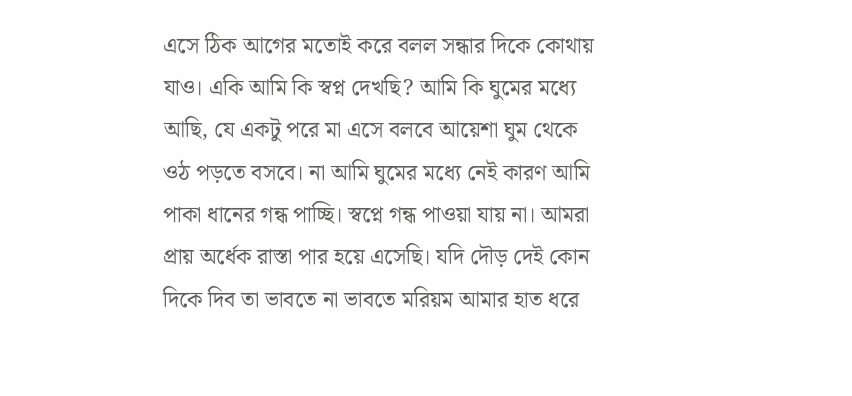এসে ঠিক আগের মতোই করে বলল সন্ধার দিকে কোথায় যাও। একি আমি কি স্বপ্ন দেখছি? আমি কি ঘুমের মধ্যে আছি, যে একটু পরে মা এসে বলবে আয়েশা ঘুম থেকে ওঠ পড়তে বসবে। না আমি ঘুমের মধ্যে নেই কারণ আমি পাকা ধানের গন্ধ পাচ্ছি। স্বপ্নে গন্ধ পাওয়া যায় না। আমরা প্রায় অর্ধেক রাস্তা পার হয়ে এসেছি। যদি দৌড় দেই কোন দিকে দিব তা ভাবতে না ভাবতে মরিয়ম আমার হাত ধরে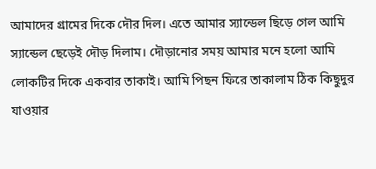আমাদের গ্রামের দিকে দৌর দিল। এতে আমার স্যান্ডেল ছিড়ে গেল আমি স্যান্ডেল ছেড়েই দৌড় দিলাম। দৌড়ানোর সময় আমার মনে হলো আমি লোকটির দিকে একবার তাকাই। আমি পিছন ফিরে তাকালাম ঠিক কিছুদুর যাওয়ার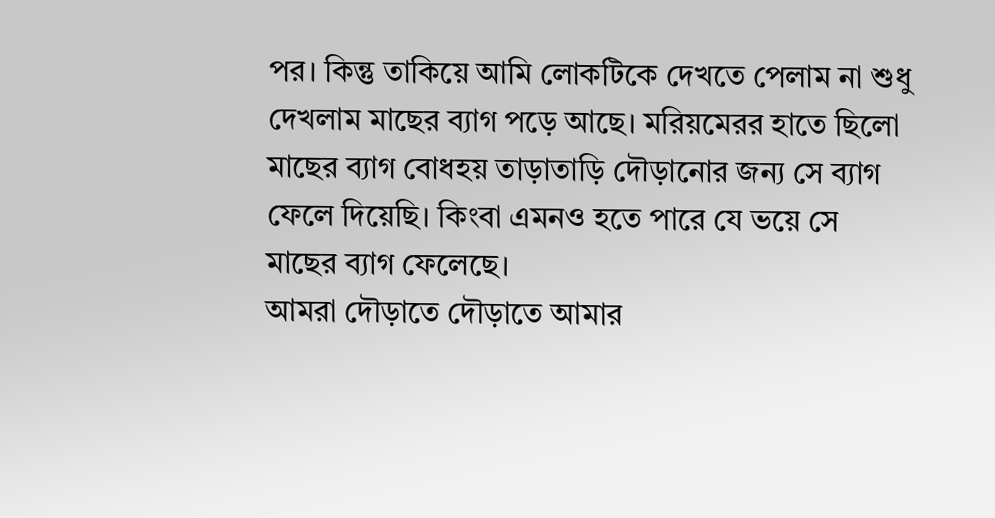পর। কিন্তু তাকিয়ে আমি লোকটিকে দেখতে পেলাম না শুধু দেখলাম মাছের ব্যাগ পড়ে আছে। মরিয়মেরর হাতে ছিলো মাছের ব্যাগ বোধহয় তাড়াতাড়ি দৌড়ানোর জন্য সে ব্যাগ ফেলে দিয়েছি। কিংবা এমনও হতে পারে যে ভয়ে সে মাছের ব্যাগ ফেলেছে।
আমরা দৌড়াতে দৌড়াতে আমার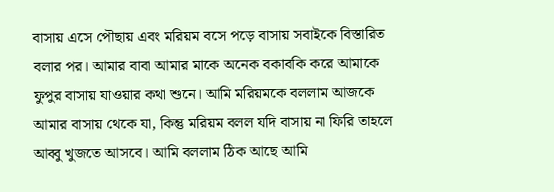বাসায় এসে পৌছায় এবং মরিয়ম বসে পড়ে বাসায় সবাইকে বিস্তারিত বলার পর। আমার বাবা আমার মাকে অনেক বকাবকি করে আমাকে ফুপুর বাসায় যাওয়ার কথা শুনে। আমি মরিয়মকে বললাম আজকে আমার বাসায় থেকে যা, কিন্তু মরিয়ম বলল যদি বাসায় না ফিরি তাহলে আব্বু খুজতে আসবে। আমি বললাম ঠিক আছে আমি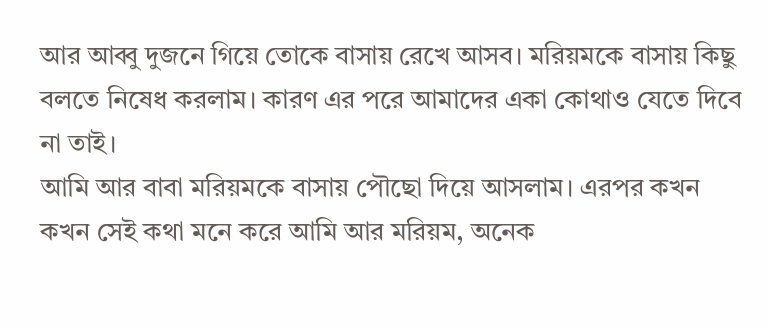আর আব্বু দুজনে গিয়ে তোকে বাসায় রেখে আসব। মরিয়মকে বাসায় কিছু বলতে নিষেধ করলাম। কারণ এর পরে আমাদের একা কোথাও যেতে দিবে না তাই।
আমি আর বাবা মরিয়মকে বাসায় পৌছো দিয়ে আসলাম। এরপর কখন কখন সেই কথা মনে করে আমি আর মরিয়ম, অনেক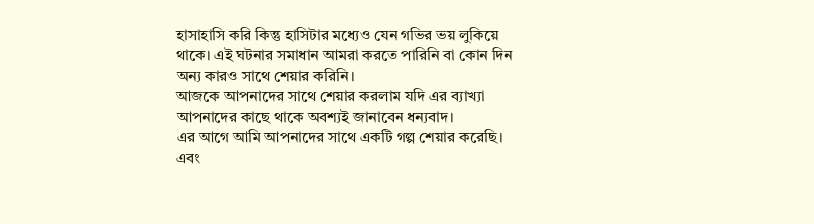হাসাহাসি করি কিন্তু হাসিটার মধ্যেও যেন গভির ভয় লুকিয়ে থাকে। এই ঘটনার সমাধান আমরা করতে পারিনি বা কোন দিন অন্য কারও সাথে শেয়ার করিনি।
আজকে আপনাদের সাথে শেয়ার করলাম যদি এর ব্যাখ্যা আপনাদের কাছে থাকে অবশ্যই জানাবেন ধন্যবাদ।
এর আগে আমি আপনাদের সাথে একটি গল্প শেয়ার করেছি। এবং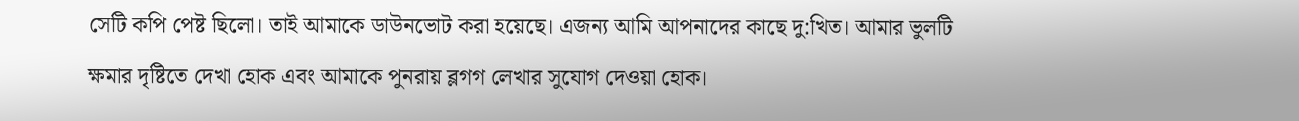সেটি কপি পেষ্ট ছিলো। তাই আমাকে ডাউনভোট করা হয়েছে। এজন্য আমি আপনাদের কাছে দু:খিত। আমার ভুলটি ক্ষমার দৃষ্টিতে দেখা হোক এবং আমাকে পুনরায় ব্লগগ লেখার সুযোগ দেওয়া হোক।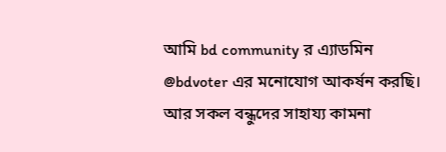আমি bd community র এ্যাডমিন @bdvoter এর মনোযোগ আকর্ষন করছি। আর সকল বন্ধুদের সাহায্য কামনা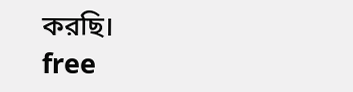করছি।
free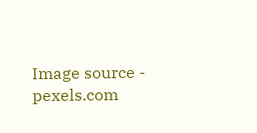Image source - pexels.com